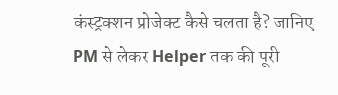कंस्ट्रक्शन प्रोजेक्ट कैसे चलता है? जानिए PM से लेकर Helper तक की पूरी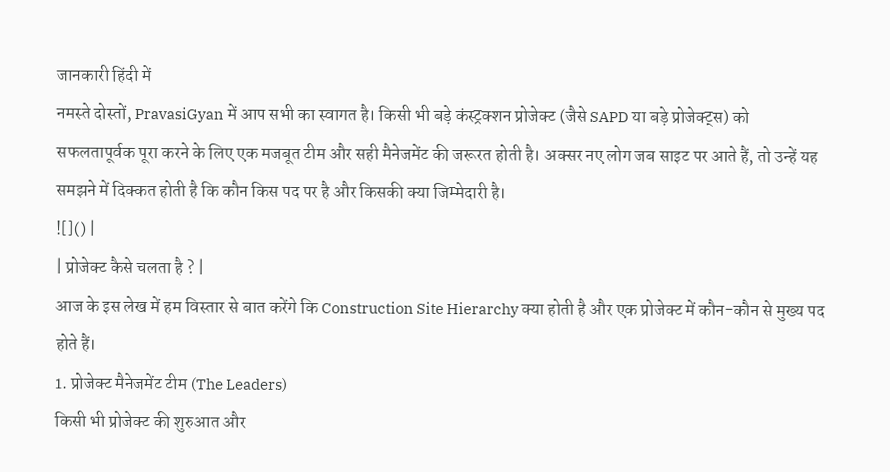जानकारी हिंदी में
नमस्ते दोस्तों, PravasiGyan में आप सभी का स्वागत है। किसी भी बड़े कंस्ट्रक्शन प्रोजेक्ट (जैसे SAPD या बड़े प्रोजेक्ट्स) को सफलतापूर्वक पूरा करने के लिए एक मजबूत टीम और सही मैनेजमेंट की जरूरत होती है। अक्सर नए लोग जब साइट पर आते हैं, तो उन्हें यह समझने में दिक्कत होती है कि कौन किस पद पर है और किसकी क्या जिम्मेदारी है।
![]() |
| प्रोजेक्ट कैसे चलता है ? |
आज के इस लेख में हम विस्तार से बात करेंगे कि Construction Site Hierarchy क्या होती है और एक प्रोजेक्ट में कौन-कौन से मुख्य पद होते हैं।
1. प्रोजेक्ट मैनेजमेंट टीम (The Leaders)
किसी भी प्रोजेक्ट की शुरुआत और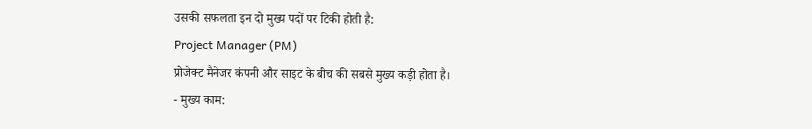उसकी सफलता इन दो मुख्य पदों पर टिकी होती है:
Project Manager (PM)
प्रोजेक्ट मैनेजर कंपनी और साइट के बीच की सबसे मुख्य कड़ी होता है।
- मुख्य काम: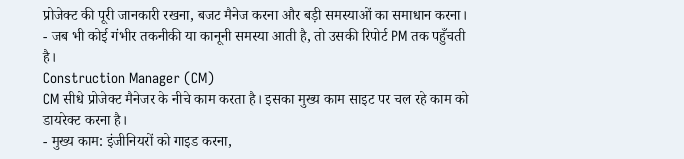प्रोजेक्ट की पूरी जानकारी रखना, बजट मैनेज करना और बड़ी समस्याओं का समाधान करना।
- जब भी कोई गंभीर तकनीकी या कानूनी समस्या आती है, तो उसकी रिपोर्ट PM तक पहुँचती है।
Construction Manager (CM)
CM सीधे प्रोजेक्ट मैनेजर के नीचे काम करता है। इसका मुख्य काम साइट पर चल रहे काम को डायरेक्ट करना है।
- मुख्य काम: इंजीनियरों को गाइड करना,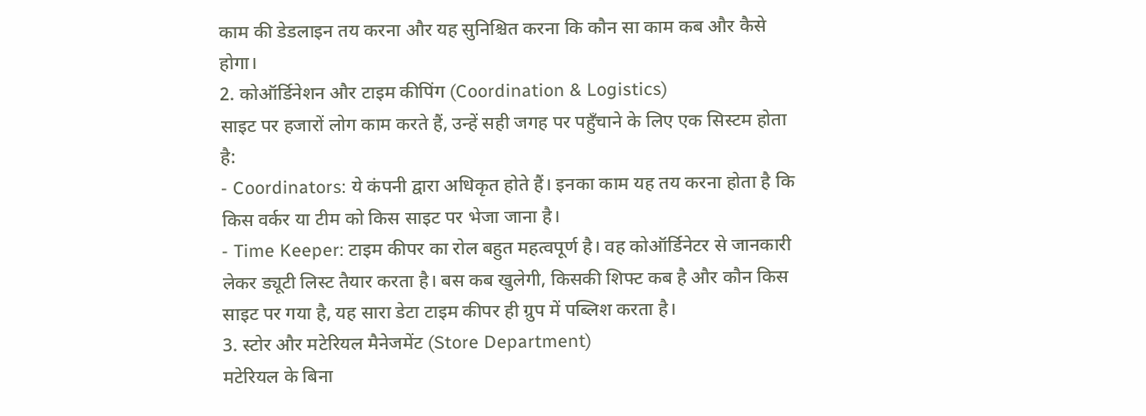काम की डेडलाइन तय करना और यह सुनिश्चित करना कि कौन सा काम कब और कैसे होगा।
2. कोऑर्डिनेशन और टाइम कीपिंग (Coordination & Logistics)
साइट पर हजारों लोग काम करते हैं, उन्हें सही जगह पर पहुँचाने के लिए एक सिस्टम होता है:
- Coordinators: ये कंपनी द्वारा अधिकृत होते हैं। इनका काम यह तय करना होता है कि किस वर्कर या टीम को किस साइट पर भेजा जाना है।
- Time Keeper: टाइम कीपर का रोल बहुत महत्वपूर्ण है। वह कोऑर्डिनेटर से जानकारी लेकर ड्यूटी लिस्ट तैयार करता है। बस कब खुलेगी, किसकी शिफ्ट कब है और कौन किस साइट पर गया है, यह सारा डेटा टाइम कीपर ही ग्रुप में पब्लिश करता है।
3. स्टोर और मटेरियल मैनेजमेंट (Store Department)
मटेरियल के बिना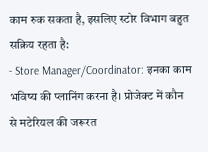काम रुक सकता है, इसलिए स्टोर विभाग बहुत सक्रिय रहता है:
- Store Manager/Coordinator: इनका काम भविष्य की प्लानिंग करना है। प्रोजेक्ट में कौन से मटेरियल की जरूरत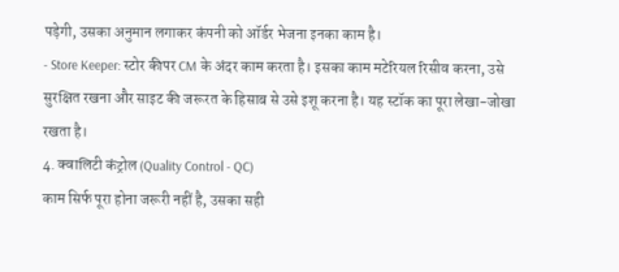पड़ेगी, उसका अनुमान लगाकर कंपनी को ऑर्डर भेजना इनका काम है।
- Store Keeper: स्टोर कीपर CM के अंदर काम करता है। इसका काम मटेरियल रिसीव करना, उसे सुरक्षित रखना और साइट की जरूरत के हिसाब से उसे इशू करना है। यह स्टॉक का पूरा लेखा-जोखा रखता है।
4. क्वालिटी कंट्रोल (Quality Control - QC)
काम सिर्फ पूरा होना जरूरी नहीं है, उसका सही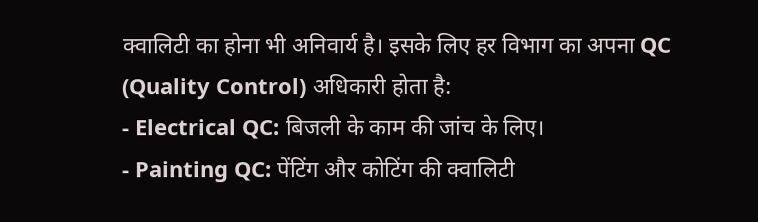क्वालिटी का होना भी अनिवार्य है। इसके लिए हर विभाग का अपना QC (Quality Control) अधिकारी होता है:
- Electrical QC: बिजली के काम की जांच के लिए।
- Painting QC: पेंटिंग और कोटिंग की क्वालिटी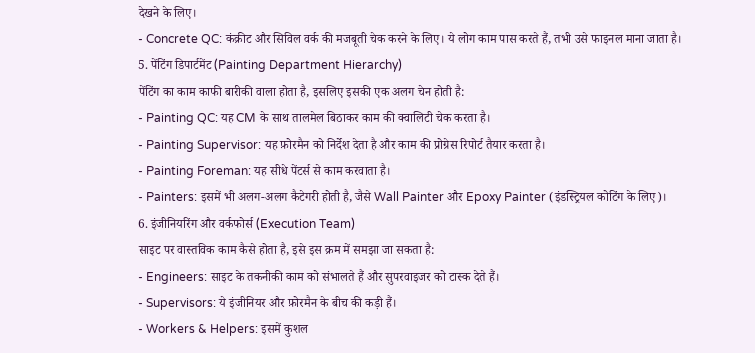देखने के लिए।
- Concrete QC: कंक्रीट और सिविल वर्क की मजबूती चेक करने के लिए। ये लोग काम पास करते हैं, तभी उसे फाइनल माना जाता है।
5. पेंटिंग डिपार्टमेंट (Painting Department Hierarchy)
पेंटिंग का काम काफी बारीकी वाला होता है, इसलिए इसकी एक अलग चेन होती है:
- Painting QC: यह CM के साथ तालमेल बिठाकर काम की क्वालिटी चेक करता है।
- Painting Supervisor: यह फ़ोरमैन को निर्देश देता है और काम की प्रोग्रेस रिपोर्ट तैयार करता है।
- Painting Foreman: यह सीधे पेंटर्स से काम करवाता है।
- Painters: इसमें भी अलग-अलग कैटेगरी होती है, जैसे Wall Painter और Epoxy Painter (इंडस्ट्रियल कोटिंग के लिए)।
6. इंजीनियरिंग और वर्कफोर्स (Execution Team)
साइट पर वास्तविक काम कैसे होता है, इसे इस क्रम में समझा जा सकता है:
- Engineers: साइट के तकनीकी काम को संभालते हैं और सुपरवाइजर को टास्क देते हैं।
- Supervisors: ये इंजीनियर और फ़ोरमैन के बीच की कड़ी हैं।
- Workers & Helpers: इसमें कुशल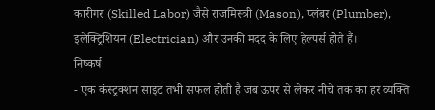कारीगर (Skilled Labor) जैसे राजमिस्त्री (Mason), प्लंबर (Plumber), इलेक्ट्रिशियन (Electrician) और उनकी मदद के लिए हेल्पर्स होते हैं।
निष्कर्ष
- एक कंस्ट्रक्शन साइट तभी सफल होती है जब ऊपर से लेकर नीचे तक का हर व्यक्ति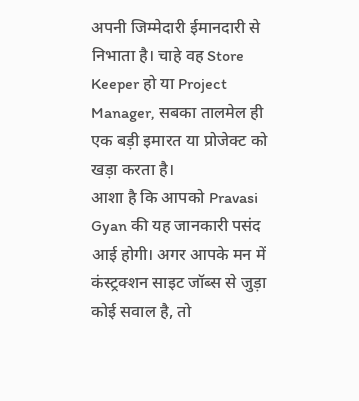अपनी जिम्मेदारी ईमानदारी से निभाता है। चाहे वह Store Keeper हो या Project Manager, सबका तालमेल ही एक बड़ी इमारत या प्रोजेक्ट को खड़ा करता है।
आशा है कि आपको Pravasi Gyan की यह जानकारी पसंद आई होगी। अगर आपके मन में कंस्ट्रक्शन साइट जॉब्स से जुड़ा कोई सवाल है, तो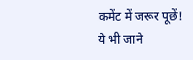कमेंट में जरूर पूछें!
ये भी जाने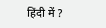हिंदी में ?